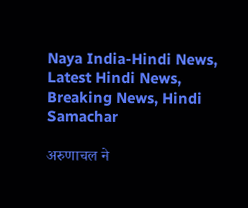Naya India-Hindi News, Latest Hindi News, Breaking News, Hindi Samachar

अरुणाचल ने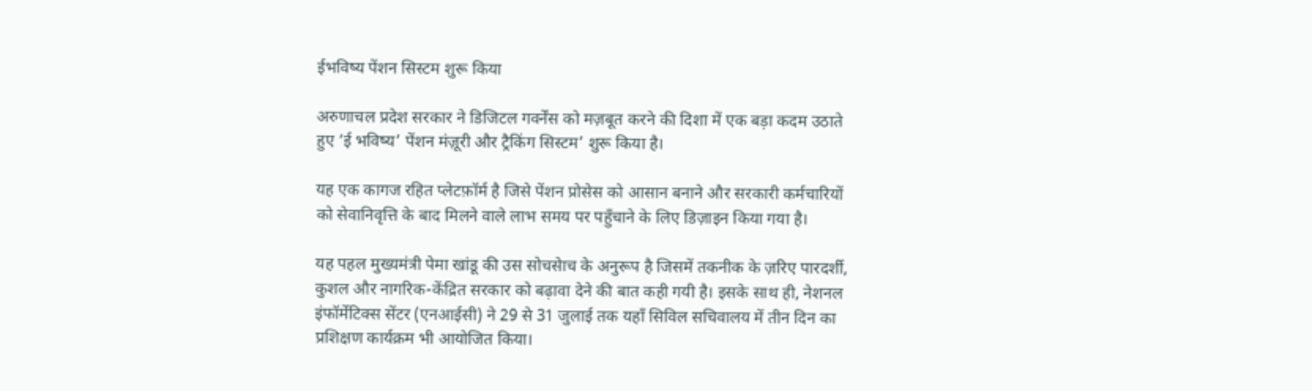ईभविष्य पेंशन सिस्टम शुरू किया

अरुणाचल प्रदेश सरकार ने डिजिटल गवर्नेंस को मज़बूत करने की दिशा में एक बड़ा कदम उठाते हुए ‘ई भविष्य’ पेंशन मंज़ूरी और ट्रैकिंग सिस्टम’ शुरू किया है।

यह एक कागज रहित प्लेटफ़ॉर्म है जिसे पेंशन प्रोसेस को आसान बनाने और सरकारी कर्मचारियों को सेवानिवृत्ति के बाद मिलने वाले लाभ समय पर पहुँचाने के लिए डिज़ाइन किया गया है।

यह पहल मुख्यमंत्री पेमा खांडू की उस सोचसेाच के अनुरूप है जिसमें तकनीक के ज़रिए पारदर्शी, कुशल और नागरिक-केंद्रित सरकार को बढ़ावा देने की बात कही गयी है। इसके साथ ही, नेशनल इंफॉर्मेटिक्स सेंटर (एनआईसी) ने 29 से 31 जुलाई तक यहाँ सिविल सचिवालय में तीन दिन का प्रशिक्षण कार्यक्रम भी आयोजित किया।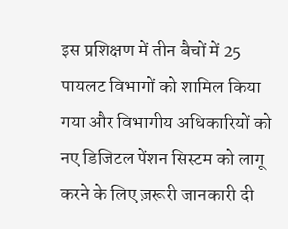इस प्रशिक्षण में तीन बैचों में 25 पायलट विभागों को शामिल किया गया और विभागीय अधिकारियों को नए डिजिटल पेंशन सिस्टम को लागू करने के लिए ज़रूरी जानकारी दी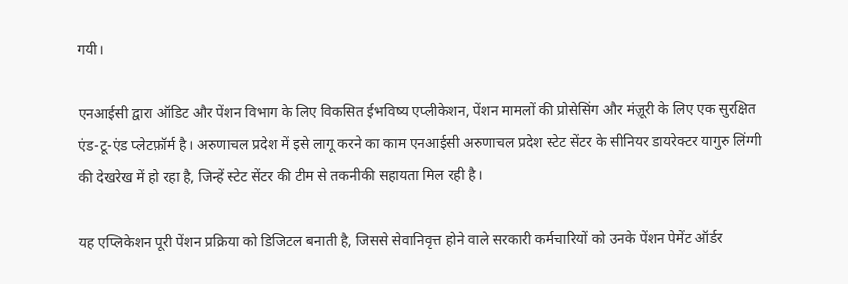गयी।

एनआईसी द्वारा ऑडिट और पेंशन विभाग के लिए विकसित ईभविष्य एप्लीकेशन, पेंशन मामलों की प्रोसेसिंग और मंज़ूरी के लिए एक सुरक्षित एंड-टू-एंड प्लेटफ़ॉर्म है। अरुणाचल प्रदेश में इसे लागू करने का काम एनआईसी अरुणाचल प्रदेश स्टेट सेंटर के सीनियर डायरेक्टर यागुरु लिंग्गी की देखरेख में हो रहा है, जिन्हें स्टेट सेंटर की टीम से तकनीकी सहायता मिल रही है।

यह एप्लिकेशन पूरी पेंशन प्रक्रिया को डिजिटल बनाती है, जिससे सेवानिवृत्त होने वाले सरकारी कर्मचारियों को उनके पेंशन पेमेंट ऑर्डर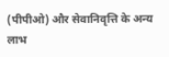(पीपीओ) और सेवानिवृत्ति के अन्य लाभ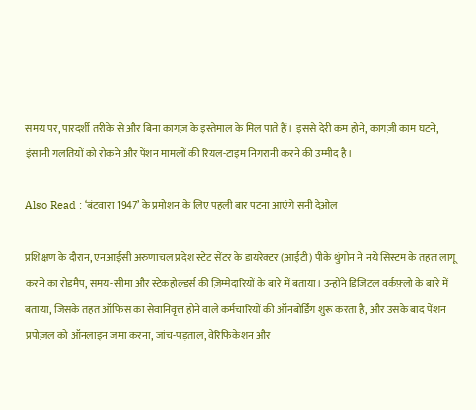समय पर, पारदर्शी तरीके से और बिना कागज़ के इस्तेमाल के मिल पाते हैं। इससे देरी कम होने, कागज़ी काम घटने, इंसानी गलतियों को रोकने और पेंशन मामलों की रियल-टाइम निगरानी करने की उम्मीद है।

Also Read : ‘बंटवारा 1947’ के प्रमोशन के लिए पहली बार पटना आएंगे सनी देओल

प्रशिक्षण के दौरान, एनआईसी अरुणाचल प्रदेश स्टेट सेंटर के डायरेक्टर (आईटी) पीके थुंगोन ने नये सिस्टम के तहत लागू करने का रोडमैप, समय-सीमा और स्टेकहोल्डर्स की ज़िम्मेदारियों के बारे में बताया। उन्होंने डिजिटल वर्कफ़्लो के बारे में बताया, जिसके तहत ऑफिस का सेवानिवृत्त होने वाले कर्मचारियों की ऑनबोर्डिंग शुरू करता है, और उसके बाद पेंशन प्रपोज़ल को ऑनलाइन जमा करना, जांच-पड़ताल, वेरिफिकेशन और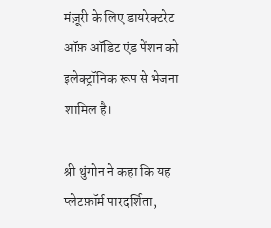मंज़ूरी के लिए डायरेक्टरेट ऑफ़ ऑडिट एंड पेंशन को इलेक्ट्रॉनिक रूप से भेजना शामिल है।

श्री थुंगोन ने कहा कि यह प्लेटफ़ॉर्म पारदर्शिता,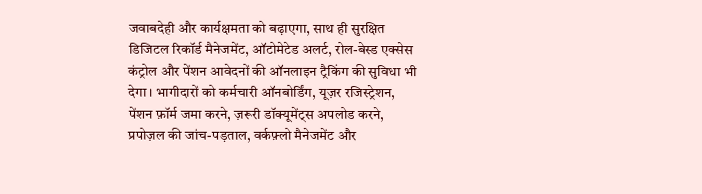जवाबदेही और कार्यक्षमता को बढ़ाएगा, साथ ही सुरक्षित डिजिटल रिकॉर्ड मैनेजमेंट, ऑटोमेटेड अलर्ट, रोल-बेस्ड एक्सेस कंट्रोल और पेंशन आवेदनों की ऑनलाइन ट्रैकिंग की सुविधा भी देगा। भागीदारों को कर्मचारी ऑनबोर्डिंग, यूज़र रजिस्ट्रेशन, पेंशन फ़ॉर्म जमा करने, ज़रूरी डॉक्यूमेंट्स अपलोड करने, प्रपोज़ल की जांच-पड़ताल, वर्कफ़्लो मैनेजमेंट और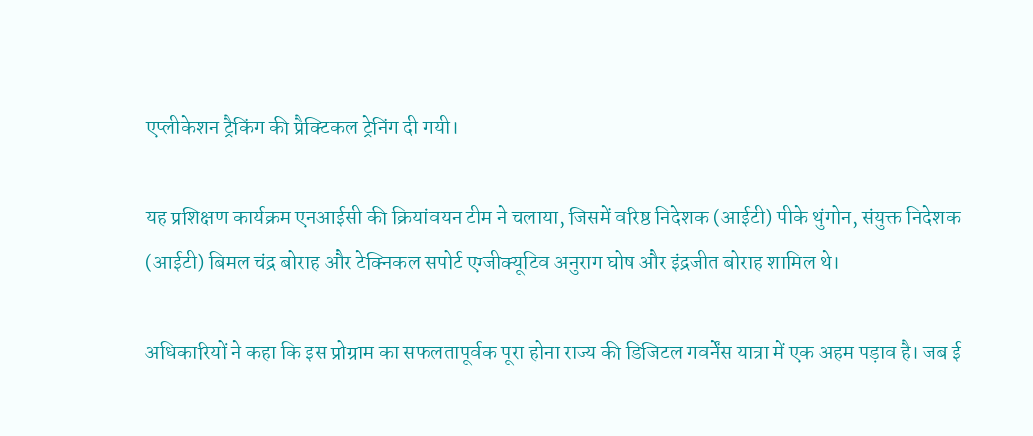एप्लीकेशन ट्रैकिंग की प्रैक्टिकल ट्रेनिंग दी गयी।

यह प्रशिक्षण कार्यक्रम एनआईसी की क्रियांवयन टीम ने चलाया, जिसमें वरिष्ठ निदेशक (आईटी) पीके थुंगोन, संयुक्त निदेशक (आईटी) बिमल चंद्र बोराह और टेक्निकल सपोर्ट एग्जीक्यूटिव अनुराग घोष और इंद्रजीत बोराह शामिल थे।

अधिकारियों ने कहा कि इस प्रोग्राम का सफलतापूर्वक पूरा होना राज्य की डिजिटल गवर्नेंस यात्रा में एक अहम पड़ाव है। जब ई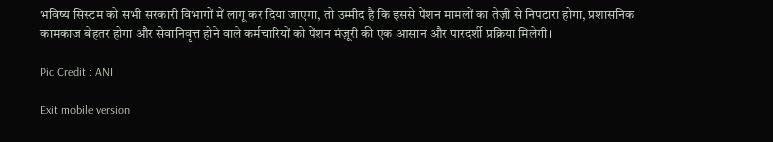भविष्य सिस्टम को सभी सरकारी विभागों में लागू कर दिया जाएगा, तो उम्मीद है कि इससे पेंशन मामलों का तेज़ी से निपटारा होगा, प्रशासनिक कामकाज बेहतर होगा और सेवानिवृत्त होने वाले कर्मचारियों को पेंशन मंज़ूरी की एक आसान और पारदर्शी प्रक्रिया मिलेगी।

Pic Credit : ANI

Exit mobile version